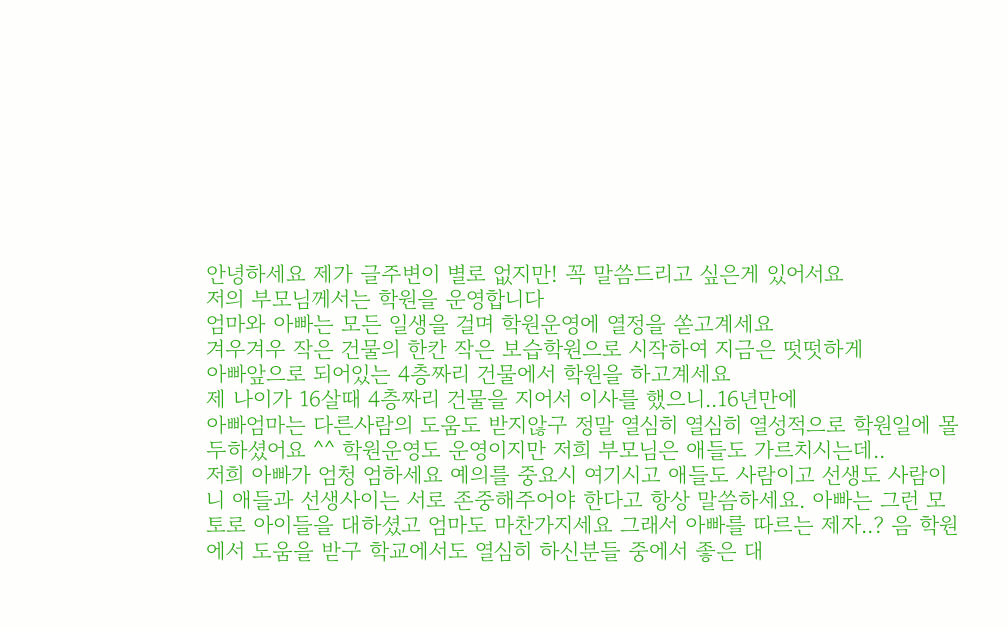안녕하세요 제가 글주변이 별로 없지만! 꼭 말씀드리고 싶은게 있어서요
저의 부모님께서는 학원을 운영합니다
엄마와 아빠는 모든 일생을 걸며 학원운영에 열정을 쏟고계세요
겨우겨우 작은 건물의 한칸 작은 보습학원으로 시작하여 지금은 떳떳하게
아빠앞으로 되어있는 4층짜리 건물에서 학원을 하고계세요
제 나이가 16살때 4층짜리 건물을 지어서 이사를 했으니..16년만에
아빠엄마는 다른사람의 도움도 받지않구 정말 열심히 열심히 열성적으로 학원일에 몰두하셨어요 ^^ 학원운영도 운영이지만 저희 부모님은 애들도 가르치시는데..
저희 아빠가 엄청 엄하세요 예의를 중요시 여기시고 애들도 사람이고 선생도 사람이니 애들과 선생사이는 서로 존중해주어야 한다고 항상 말씀하세요. 아빠는 그런 모토로 아이들을 대하셨고 엄마도 마찬가지세요 그래서 아빠를 따르는 제자..? 음 학원에서 도움을 받구 학교에서도 열심히 하신분들 중에서 좋은 대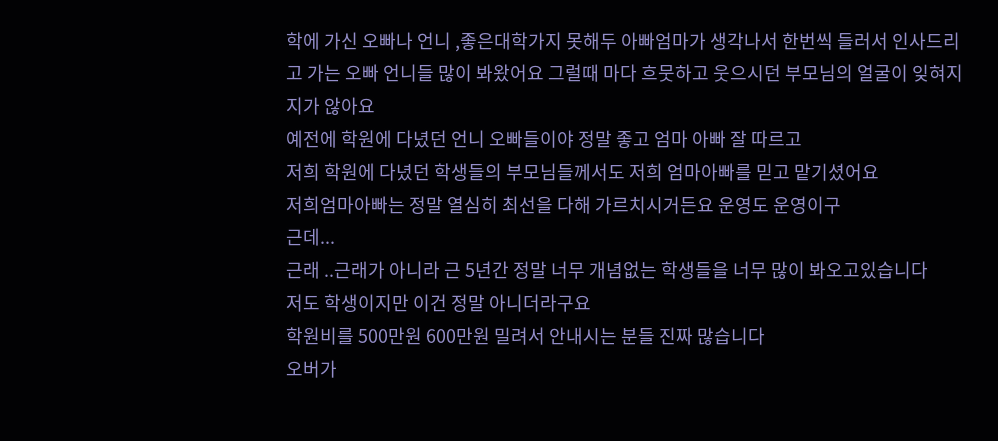학에 가신 오빠나 언니 ,좋은대학가지 못해두 아빠엄마가 생각나서 한번씩 들러서 인사드리고 가는 오빠 언니들 많이 봐왔어요 그럴때 마다 흐뭇하고 웃으시던 부모님의 얼굴이 잊혀지지가 않아요
예전에 학원에 다녔던 언니 오빠들이야 정말 좋고 엄마 아빠 잘 따르고
저희 학원에 다녔던 학생들의 부모님들께서도 저희 엄마아빠를 믿고 맡기셨어요
저희엄마아빠는 정말 열심히 최선을 다해 가르치시거든요 운영도 운영이구
근데...
근래 ..근래가 아니라 근 5년간 정말 너무 개념없는 학생들을 너무 많이 봐오고있습니다
저도 학생이지만 이건 정말 아니더라구요
학원비를 500만원 600만원 밀려서 안내시는 분들 진짜 많습니다
오버가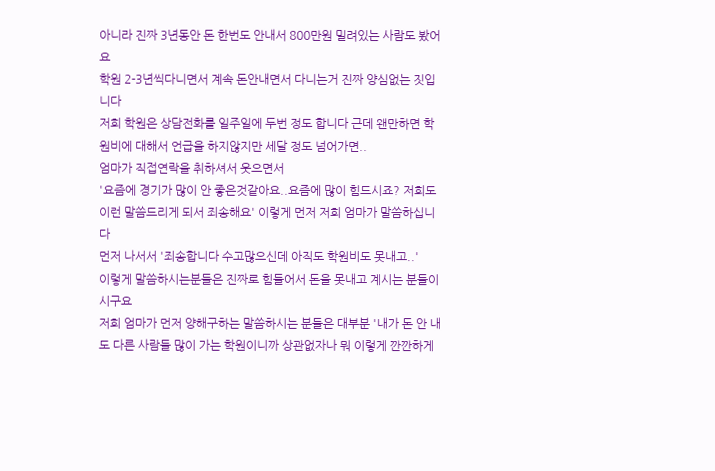아니라 진짜 3년동안 돈 한번도 안내서 800만원 밀려있는 사람도 봤어요
학원 2-3년씩다니면서 계속 돈안내면서 다니는거 진짜 양심없는 짓입니다
저희 학원은 상담전화를 일주일에 두번 정도 합니다 근데 왠만하면 학원비에 대해서 언급을 하지않지만 세달 정도 넘어가면..
엄마가 직접연락을 취하셔서 웃으면서
'요즘에 경기가 많이 안 좋은것같아요..요즘에 많이 힘드시죠? 저희도 이런 말씀드리게 되서 죄송해요' 이렇게 먼저 저희 엄마가 말씀하십니다
먼저 나서서 '죄송합니다 수고많으신데 아직도 학원비도 못내고..'
이렇게 말씀하시는분들은 진짜로 힘들어서 돈을 못내고 계시는 분들이시구요
저희 엄마가 먼저 양해구하는 말씀하시는 분들은 대부분 '내가 돈 안 내도 다른 사람들 많이 가는 학원이니까 상관없자나 뭐 이렇게 깐깐하게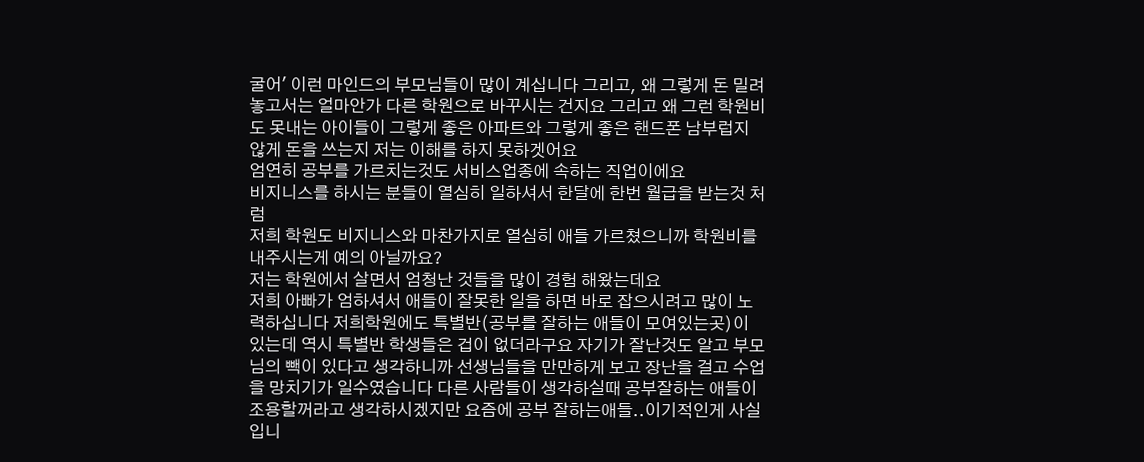굴어' 이런 마인드의 부모님들이 많이 계십니다 그리고, 왜 그렇게 돈 밀려놓고서는 얼마안가 다른 학원으로 바꾸시는 건지요 그리고 왜 그런 학원비도 못내는 아이들이 그렇게 좋은 아파트와 그렇게 좋은 핸드폰 남부럽지 않게 돈을 쓰는지 저는 이해를 하지 못하겟어요
엄연히 공부를 가르치는것도 서비스업종에 속하는 직업이에요
비지니스를 하시는 분들이 열심히 일하셔서 한달에 한번 월급을 받는것 처럼
저희 학원도 비지니스와 마찬가지로 열심히 애들 가르쳤으니까 학원비를 내주시는게 예의 아닐까요?
저는 학원에서 살면서 엄청난 것들을 많이 경험 해왔는데요
저희 아빠가 엄하셔서 애들이 잘못한 일을 하면 바로 잡으시려고 많이 노력하십니다 저희학원에도 특별반(공부를 잘하는 애들이 모여있는곳)이 있는데 역시 특별반 학생들은 겁이 없더라구요 자기가 잘난것도 알고 부모님의 빽이 있다고 생각하니까 선생님들을 만만하게 보고 장난을 걸고 수업을 망치기가 일수였습니다 다른 사람들이 생각하실때 공부잘하는 애들이 조용할꺼라고 생각하시겠지만 요즘에 공부 잘하는애들..이기적인게 사실입니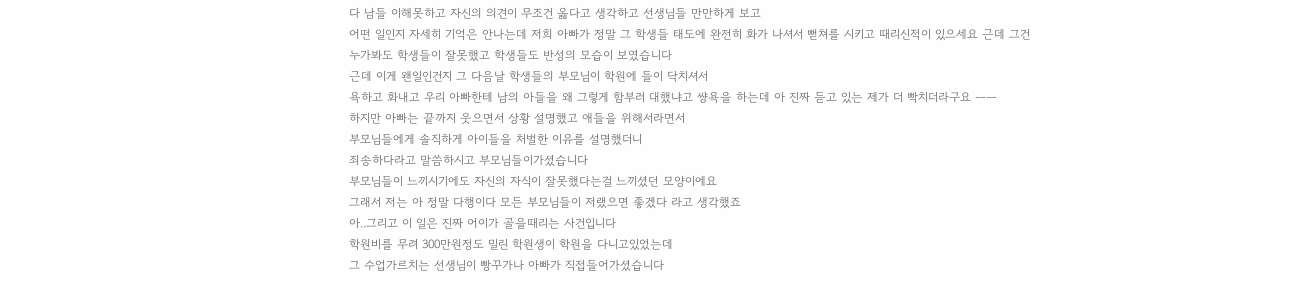다 남들 이해못하고 자신의 의견이 무조건 옳다고 생각하고 선생님들 만만하게 보고
어떤 일인지 자세히 기억은 안나는데 저희 아빠가 정말 그 학생들 태도에 완전히 화가 나셔서 뻗쳐를 시키고 때리신적이 있으세요 근데 그건 누가봐도 학생들이 잘못했고 학생들도 반성의 모습이 보였습니다
근데 이게 왠일인건지 그 다음날 학생들의 부모님이 학원에 들이 닥치셔서
욕하고 화내고 우리 아빠한테 남의 아들을 왜 그렇게 함부러 대했냐고 썅욕을 하는데 아 진짜 듣고 있는 제가 더 빡치더라구요 ㅡㅡ
하지만 아빠는 끝까지 웃으면서 상황 설명했고 애들을 위해서라면서
부모님들에게 솔직하게 아이들을 처벌한 이유를 설명했더니
죄송하다라고 말씀하시고 부모님들이가셨습니다
부모님들이 느끼시기에도 자신의 자식이 잘못했다는걸 느끼셨던 모양이에요
그래서 저는 아 정말 다행이다 모든 부모님들이 저랬으면 좋겠다 라고 생각했죠
아..그리고 이 일은 진짜 어이가 골을때리는 사건입니다
학원비를 무려 300만원정도 밀린 학원생이 학원을 다니고있었는데
그 수업가르치는 선생님이 빵꾸가나 아빠가 직접들어가셨습니다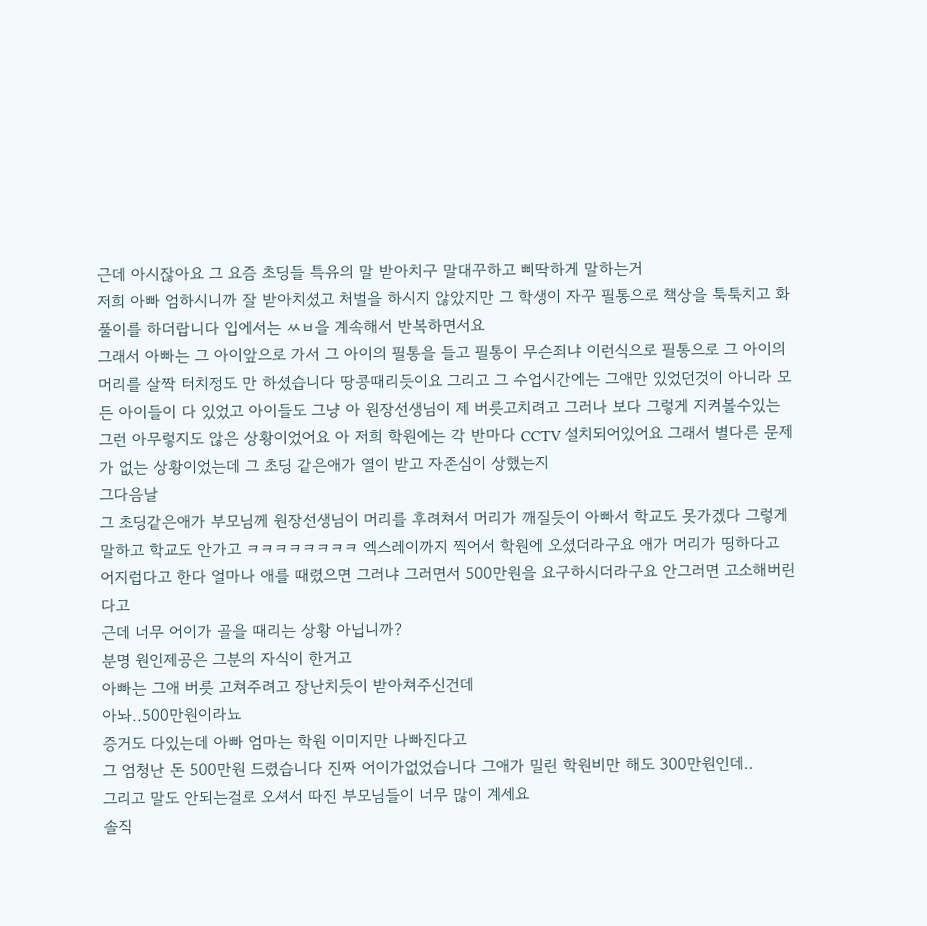근데 아시잖아요 그 요즘 초딩들 특유의 말 받아치구 말대꾸하고 삐딱하게 말하는거
저희 아빠 엄하시니까 잘 받아치셨고 처벌을 하시지 않았지만 그 학생이 자꾸 필통으로 책상을 툭툭치고 화풀이를 하더랍니다 입에서는 ㅆㅂ을 계속해서 반복하면서요
그래서 아빠는 그 아이앞으로 가서 그 아이의 필통을 들고 필통이 무슨죄냐 이런식으로 필통으로 그 아이의 머리를 살짝 터치정도 만 하셨습니다 땅콩때리듯이요 그리고 그 수업시간에는 그애만 있었던것이 아니라 모든 아이들이 다 있었고 아이들도 그냥 아 원장선생님이 제 버릇고치려고 그러나 보다 그렇게 지켜볼수있는 그런 아무렇지도 않은 상황이었어요 아 저희 학원에는 각 반마다 CCTV 설치되어있어요 그래서 별다른 문제가 없는 상황이었는데 그 초딩 같은애가 열이 받고 자존심이 상했는지
그다음날
그 초딩같은애가 부모님께 원장선생님이 머리를 후려쳐서 머리가 깨질듯이 아빠서 학교도 못가겠다 그렇게 말하고 학교도 안가고 ㅋㅋㅋㅋㅋㅋㅋㅋ 엑스레이까지 찍어서 학원에 오셨더라구요 애가 머리가 띵하다고 어지럽다고 한다 얼마나 애를 때렸으면 그러냐 그러면서 500만원을 요구하시더라구요 안그러면 고소해버린다고
근데 너무 어이가 골을 때리는 상황 아닙니까?
분명 원인제공은 그분의 자식이 한거고
아빠는 그애 버릇 고쳐주려고 장난치듯이 받아쳐주신건데
아놔..500만원이라뇨
증거도 다있는데 아빠 엄마는 학원 이미지만 나빠진다고
그 엄청난 돈 500만원 드렸습니다 진짜 어이가없었습니다 그애가 밀린 학원비만 해도 300만원인데..
그리고 말도 안되는걸로 오셔서 따진 부모님들이 너무 많이 계세요
솔직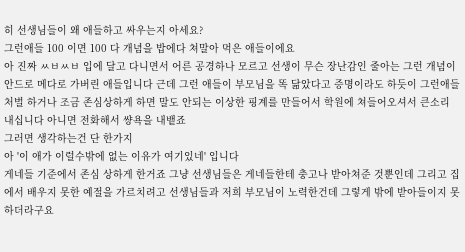히 선생님들이 왜 애들하고 싸우는지 아세요?
그런애들 100 이면 100 다 개념을 밥에다 쳐말아 먹은 애들이에요
아 진짜 ㅆㅂㅆㅂ 입에 달고 다니면서 어른 공경하나 모르고 선생이 무슨 장난감인 줄아는 그런 개념이 안드로 메다로 가버린 애들입니다 근데 그런 애들이 부모님을 똑 닮았다고 증명이라도 하듯이 그런애들 처벌 하거나 조금 존심상하게 하면 말도 안되는 이상한 핑계를 만들어서 학원에 쳐들어오셔서 큰소리 내십니다 아니면 전화해서 썅욕을 내뱉죠
그러면 생각하는건 단 한가지
아 '이 애가 이럴수밖에 없는 이유가 여기있네' 입니다
게네들 기준에서 존심 상하게 한거죠 그냥 선생님들은 게네들한테 충고나 받아쳐준 것뿐인데 그리고 집에서 배우지 못한 예절을 가르치려고 선생님들과 저희 부모님이 노력한건데 그렇게 밖에 받아들이지 못하더라구요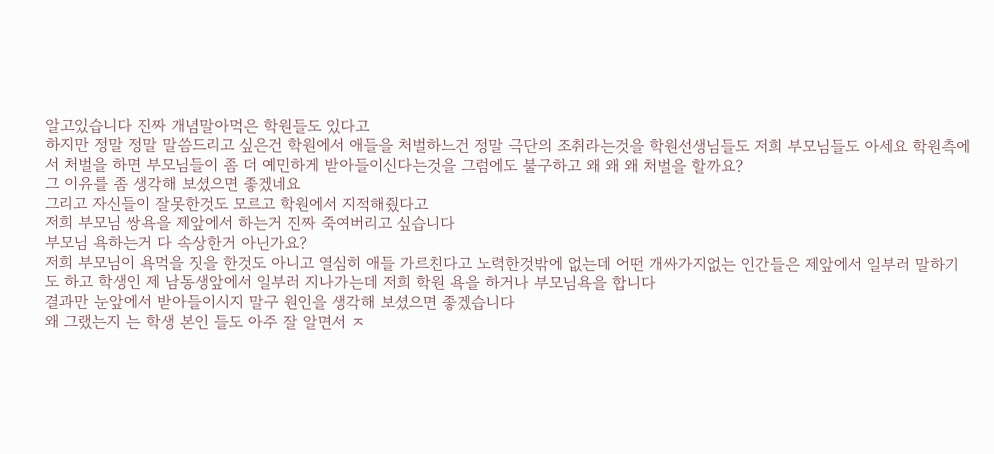알고있습니다 진짜 개념말아먹은 학원들도 있다고
하지만 정말 정말 말씀드리고 싶은건 학원에서 애들을 처벌하느건 정말 극단의 조취라는것을 학원선생님들도 저희 부모님들도 아세요 학원측에서 처벌을 하면 부모님들이 좀 더 예민하게 받아들이신다는것을 그럼에도 불구하고 왜 왜 왜 처벌을 할까요?
그 이유를 좀 생각해 보셨으면 좋겠네요
그리고 자신들이 잘못한것도 모르고 학원에서 지적해줬다고
저희 부모님 쌍욕을 제앞에서 하는거 진짜 죽여버리고 싶습니다
부모님 욕하는거 다 속상한거 아닌가요?
저희 부모님이 욕먹을 짓을 한것도 아니고 열심히 애들 가르친다고 노력한것밖에 없는데 어떤 개싸가지없는 인간들은 제앞에서 일부러 말하기도 하고 학생인 제 남동생앞에서 일부러 지나가는데 저희 학원 욕을 하거나 부모님욕을 합니다
결과만 눈앞에서 받아들이시지 말구 원인을 생각해 보셨으면 좋겠습니다
왜 그랬는지 는 학생 본인 들도 아주 잘 알면서 ㅈ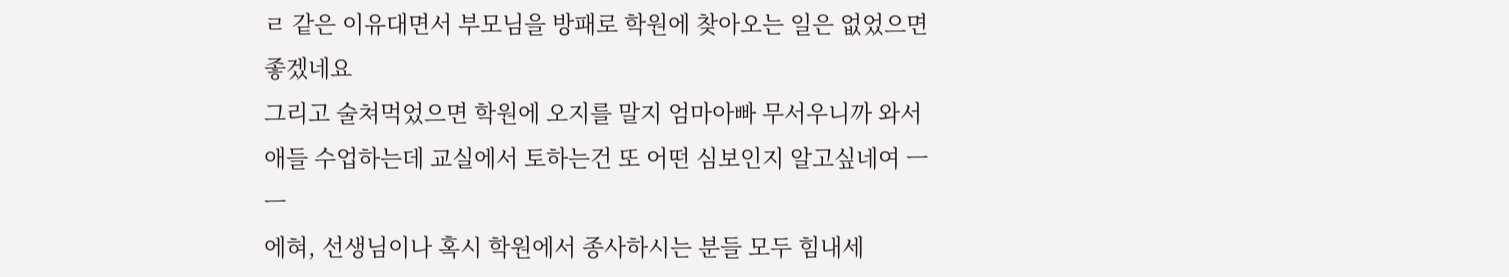ㄹ 같은 이유대면서 부모님을 방패로 학원에 찾아오는 일은 없었으면 좋겠네요
그리고 술쳐먹었으면 학원에 오지를 말지 엄마아빠 무서우니까 와서
애들 수업하는데 교실에서 토하는건 또 어떤 심보인지 알고싶네여 ㅡㅡ
에혀, 선생님이나 혹시 학원에서 종사하시는 분들 모두 힘내세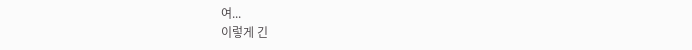여...
이렇게 긴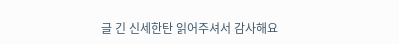글 긴 신세한탄 읽어주셔서 감사해요